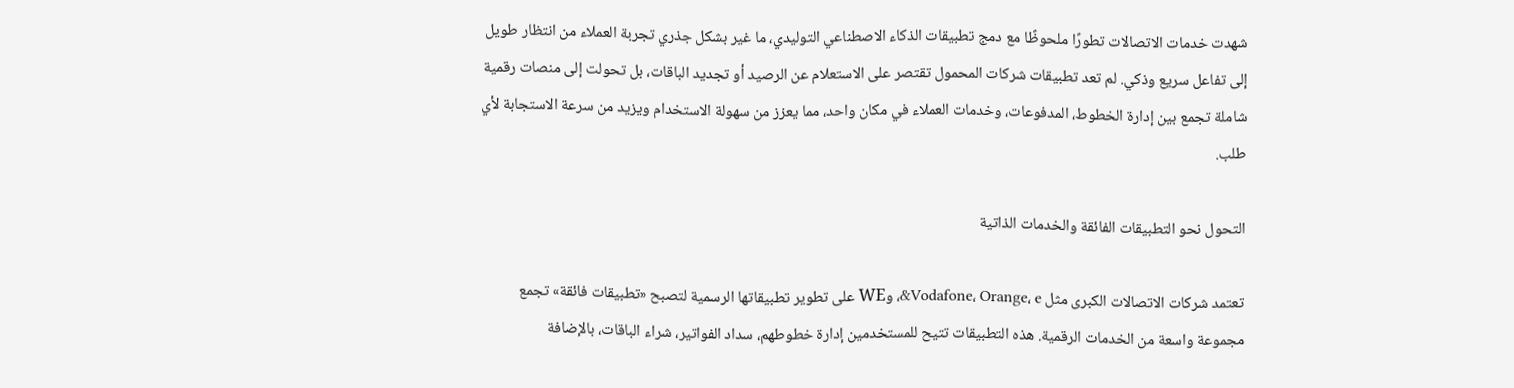شهدت خدمات الاتصالات تطورًا ملحوظًا مع دمج تطبيقات الذكاء الاصطناعي التوليدي، ما غير بشكل جذري تجربة العملاء من انتظار طويل إلى تفاعل سريع وذكي. لم تعد تطبيقات شركات المحمول تقتصر على الاستعلام عن الرصيد أو تجديد الباقات، بل تحولت إلى منصات رقمية شاملة تجمع بين إدارة الخطوط، المدفوعات، وخدمات العملاء في مكان واحد، مما يعزز من سهولة الاستخدام ويزيد من سرعة الاستجابة لأي طلب.

التحول نحو التطبيقات الفائقة والخدمات الذاتية

تعتمد شركات الاتصالات الكبرى مثل Vodafone، Orange، e&، وWE على تطوير تطبيقاتها الرسمية لتصبح «تطبيقات فائقة» تجمع مجموعة واسعة من الخدمات الرقمية. هذه التطبيقات تتيح للمستخدمين إدارة خطوطهم، سداد الفواتير، شراء الباقات، بالإضافة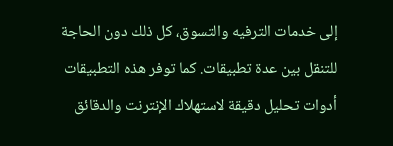إلى خدمات الترفيه والتسوق، كل ذلك دون الحاجة للتنقل بين عدة تطبيقات. كما توفر هذه التطبيقات أدوات تحليل دقيقة لاستهلاك الإنترنت والدقائق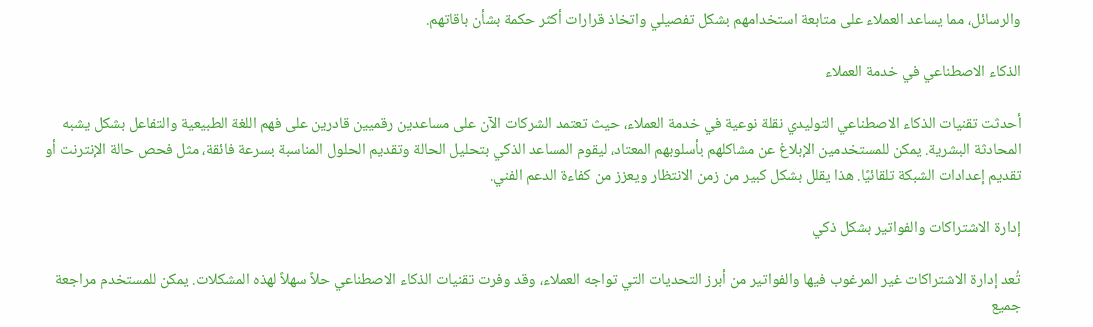والرسائل، مما يساعد العملاء على متابعة استخدامهم بشكل تفصيلي واتخاذ قرارات أكثر حكمة بشأن باقاتهم.

الذكاء الاصطناعي في خدمة العملاء

أحدثت تقنيات الذكاء الاصطناعي التوليدي نقلة نوعية في خدمة العملاء، حيث تعتمد الشركات الآن على مساعدين رقميين قادرين على فهم اللغة الطبيعية والتفاعل بشكل يشبه المحادثة البشرية. يمكن للمستخدمين الإبلاغ عن مشاكلهم بأسلوبهم المعتاد، ليقوم المساعد الذكي بتحليل الحالة وتقديم الحلول المناسبة بسرعة فائقة، مثل فحص حالة الإنترنت أو تقديم إعدادات الشبكة تلقائيًا. هذا يقلل بشكل كبير من زمن الانتظار ويعزز من كفاءة الدعم الفني.

إدارة الاشتراكات والفواتير بشكل ذكي

تُعد إدارة الاشتراكات غير المرغوب فيها والفواتير من أبرز التحديات التي تواجه العملاء، وقد وفرت تقنيات الذكاء الاصطناعي حلاً سهلاً لهذه المشكلات. يمكن للمستخدم مراجعة جميع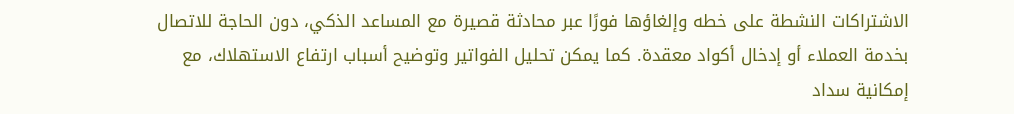الاشتراكات النشطة على خطه وإلغاؤها فورًا عبر محادثة قصيرة مع المساعد الذكي، دون الحاجة للاتصال بخدمة العملاء أو إدخال أكواد معقدة. كما يمكن تحليل الفواتير وتوضيح أسباب ارتفاع الاستهلاك، مع إمكانية سداد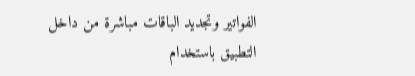الفواتير وتجديد الباقات مباشرة من داخل التطبيق باستخدام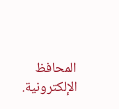المحافظ الإلكترونية.